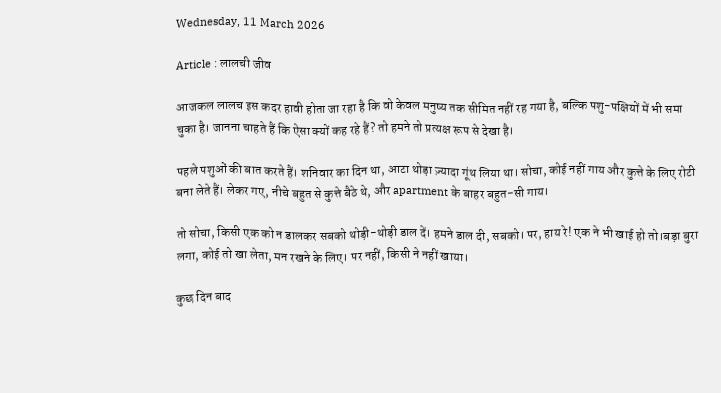Wednesday, 11 March 2026

Article : लालची जीव

आजकल लालच इस कदर हावी होता जा रहा है कि वो केवल मनुष्य तक सीमित नहीं रह गया है, बल्कि पशु-पक्षियों में भी समा चुका है। जानना चाहते हैं कि ऐसा क्यों कह रहे हैं? तो हमने तो प्रत्यक्ष रूप से देखा है।

पहले पशुओं की बात करते हैं। शनिवार का दिन था, आटा थोड़ा ज़्यादा गूंथ लिया था। सोचा, कोई नहीं गाय और कुत्ते के लिए रोटी बना लेते हैं। लेकर गए, नीचे बहुत से कुत्ते बैठे थे, और apartment के बाहर बहुत-सी गाय।

तो सोचा, किसी एक को न डालकर सबको थोड़ी-थोड़ी डाल दें। हमने डाल दी, सबको। पर, हाय रे! एक ने भी खाई हो तो।बड़ा बुरा लगा, कोई तो खा लेता, मन रखने के लिए। पर नहीं, किसी ने नहीं खाया।

कुछ दिन बाद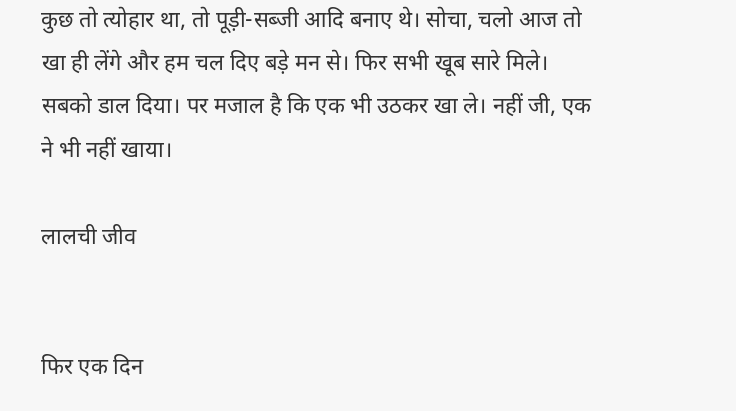कुछ तो त्योहार था, तो पूड़ी-सब्जी आदि बनाए थे। सोचा, चलो आज तो खा ही लेंगे और हम चल दिए बड़े मन से। फिर सभी खूब सारे मिले। सबको डाल दिया। पर मजाल है कि एक भी उठकर खा ले। नहीं जी, एक ने भी नहीं खाया।

लालची जीव


फिर एक दिन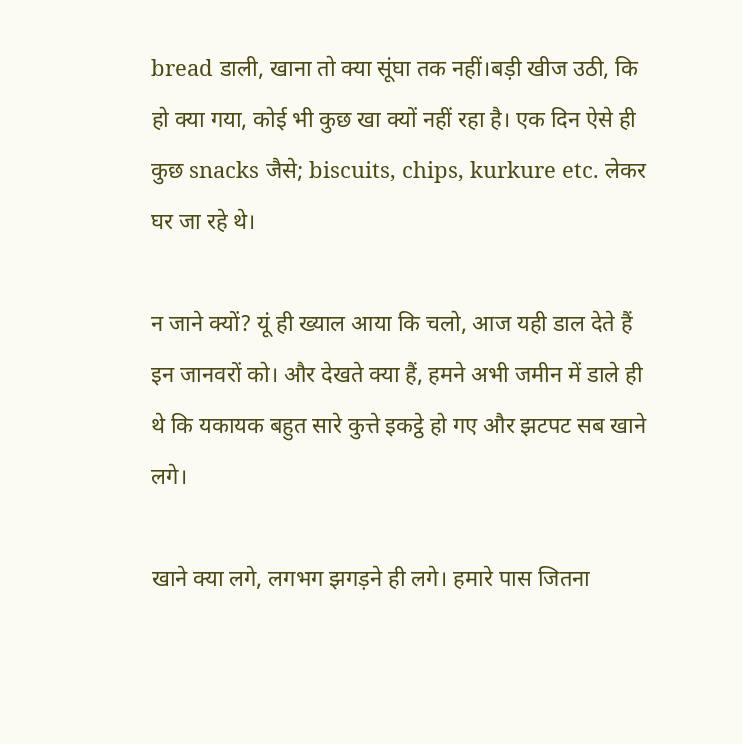bread डाली, खाना तो क्या सूंघा तक नहीं।बड़ी खीज उठी, कि हो क्या गया, कोई भी कुछ खा क्यों नहीं रहा है। एक दिन ऐसे ही कुछ snacks जैसे; biscuits, chips, kurkure etc. लेकर घर जा रहे थे।

न जाने क्यों? यूं ही ख्याल आया कि चलो, आज यही डाल देते हैं इन जानवरों को। और देखते क्या हैं, हमने अभी जमीन में डाले ही थे कि यकायक बहुत सारे कुत्ते इकट्ठे हो गए और झटपट सब खाने लगे।

खाने क्या लगे, लगभग झगड़ने ही लगे। हमारे पास जितना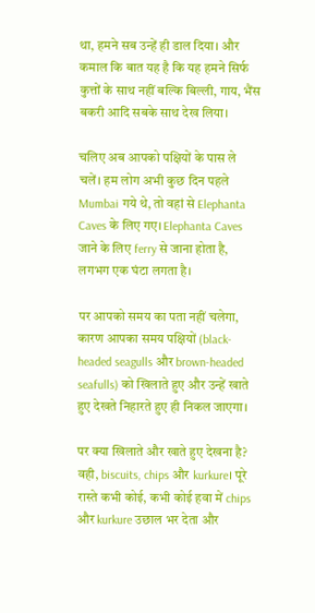था, हमने सब उन्हें ही डाल दिया। और कमाल कि बात यह है कि यह हमने सिर्फ कुत्तों के साथ नहीं बल्कि बिल्ली, गाय, भैंस बकरी आदि सबके साथ देख लिया।

चलिए अब आपको पक्षियों के पास ले चलें। हम लोग अभी कुछ दिन पहले Mumbai गये थे, तो वहां से Elephanta Caves के लिए गए। Elephanta Caves जाने के लिए ferry से जाना होता है, लगभग एक घंटा लगता है।

पर आपको समय का पता नहीं चलेगा, कारण आपका समय पक्षियों (black-headed seagulls और brown-headed seafulls) को खिलाते हुए और उन्हें खाते हुए देखते निहारते हुए ही निकल जाएगा।

पर क्या खिलाते और खाते हुए देखना है? वही, biscuits, chips और kurkure। पूरे रास्ते कभी कोई, कभी कोई हवा में chips और kurkure उछाल भर देता और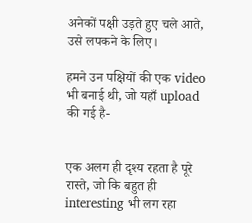अनेकों पक्षी उड़ते हुए चले आते, उसे लपकने के लिए।

हमने उन पक्षियों की एक video भी बनाई थी, जो यहाँ upload की गई है-


एक अलग ही दृश्य रहता है पूरे रास्ते, जो कि बहुत ही interesting भी लग रहा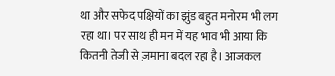था और सफेद पक्षियों का झुंड बहुत मनोरम भी लग रहा था। पर साथ ही मन में यह भाव भी आया कि कितनी तेजी से ज़माना बदल रहा है। आजकल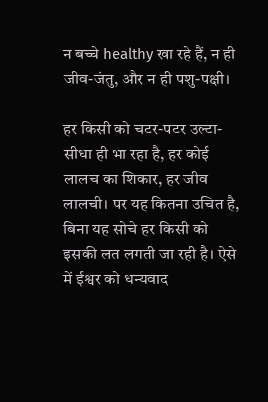न बच्चे healthy खा रहे हैं, न ही जीव-जंतु, और न ही पशु-पक्षी।

हर किसी को चटर-पटर उल्टा-सीधा ही भा रहा है, हर कोई लालच का शिकार, हर जीव लालची। पर यह कितना उचित है, बिना यह सोचे हर किसी को इसकी लत लगती जा रही है। ऐसे में ईश्वर को धन्यवाद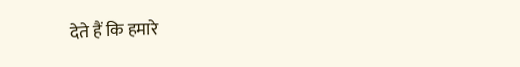देते हैं कि हमारे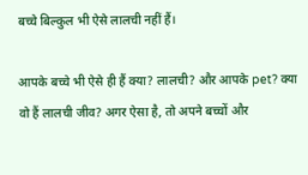बच्चे बिल्कुल भी ऐसे लालची नहीं हैं।

आपके बच्चे भी ऐसे ही हैं क्या? लालची? और आपके pet? क्या वो हैं लालची जीव? अगर ऐसा है, तो अपने बच्चों और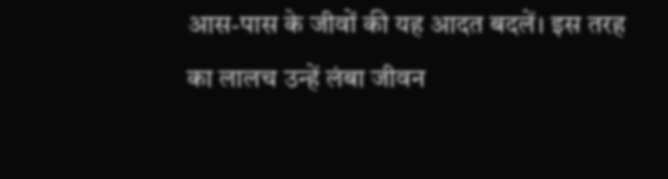आस-पास के जीवों की यह आदत बदलें। इस तरह का लालच उन्हें लंबा जीवन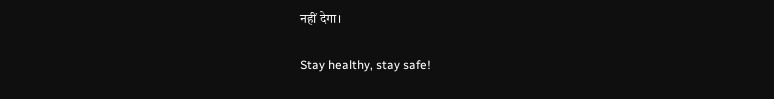नहीं देगा।

Stay healthy, stay safe!